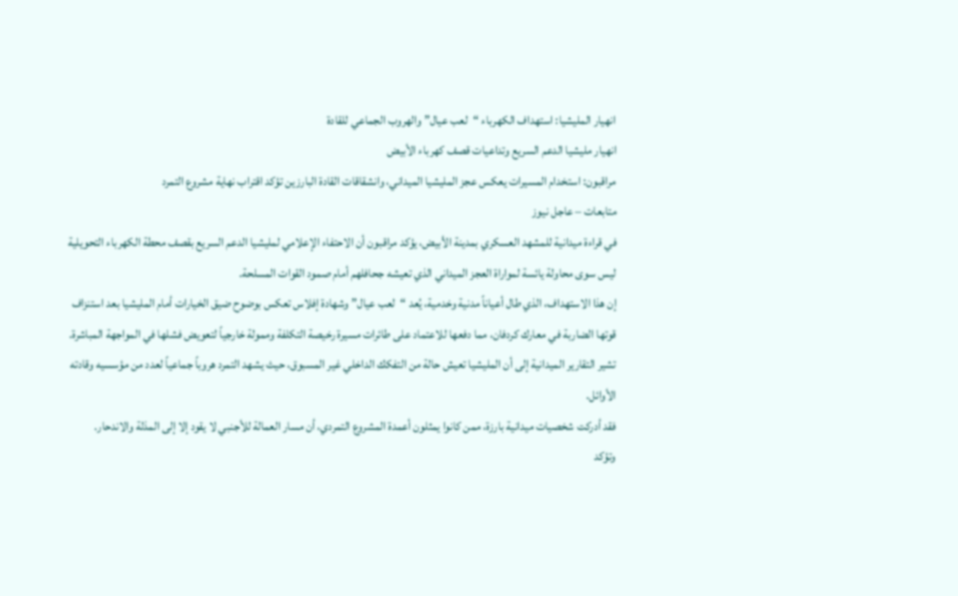انهيار المليشيا: استهداف الكهرباء “لعب عيال” والهروب الجماعي للقادة
انهيار مليشيا الدعم السريع وتداعيات قصف كهرباء الأبيض
مراقبون: استخدام المسيرات يعكس عجز المليشيا الميداني، وانشقاقات القادة البارزين تؤكد اقتراب نهاية مشروع التمرد
متابعات – عاجل نيوز
في قراءة ميدانية للمشهد العسكري بمدينة الأبيض، يؤكد مراقبون أن الاحتفاء الإعلامي لمليشيا الدعم السريع بقصف محطة الكهرباء التحويلية ليس سوى محاولة يائسة لمواراة العجز الميداني الذي تعيشه جحافلهم أمام صمود القوات المسلحة.
إن هذا الاستهداف، الذي طال أعياناً مدنية وخدمية، يُعد “لعب عيال” وشهادة إفلاس تعكس بوضوح ضيق الخيارات أمام المليشيا بعد استنزاف قوتها الضاربة في معارك كردفان، مما دفعها للاعتماد على طائرات مسيرة رخيصة التكلفة وممولة خارجياً لتعويض فشلها في المواجهة المباشرة.
تشير التقارير الميدانية إلى أن المليشيا تعيش حالة من التفكك الداخلي غير المسبوق، حيث يشهد التمرد هروباً جماعياً لعدد من مؤسسيه وقادته الأوائل.
فقد أدركت شخصيات ميدانية بارزة، ممن كانوا يمثلون أعمدة المشروع التمردي، أن مسار العمالة للأجنبي لا يقود إلا إلى المذلة والاندحار.
وتؤكد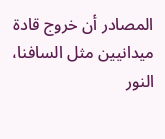المصادر أن خروج قادة ميدانيين مثل السافنا، النور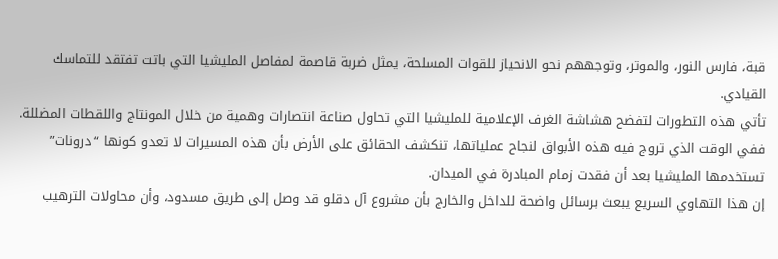قبة، فارس النور، والموتر، وتوجههم نحو الانحياز للقوات المسلحة، يمثل ضربة قاصمة لمفاصل المليشيا التي باتت تفتقد للتماسك القيادي.
تأتي هذه التطورات لتفضح هشاشة الغرف الإعلامية للمليشيا التي تحاول صناعة انتصارات وهمية من خلال المونتاج واللقطات المضللة.
ففي الوقت الذي تروج فيه هذه الأبواق لنجاح عملياتها، تنكشف الحقائق على الأرض بأن هذه المسيرات لا تعدو كونها “درونات” تستخدمها المليشيا بعد أن فقدت زمام المبادرة في الميدان.
إن هذا التهاوي السريع يبعث برسائل واضحة للداخل والخارج بأن مشروع آل دقلو قد وصل إلى طريق مسدود، وأن محاولات الترهيب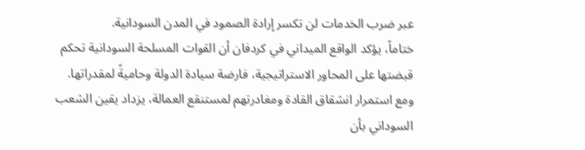عبر ضرب الخدمات لن تكسر إرادة الصمود في المدن السودانية.
ختاماً، يؤكد الواقع الميداني في كردفان أن القوات المسلحة السودانية تحكم قبضتها على المحاور الاستراتيجية، فارضة سيادة الدولة وحاميةً لمقدراتها.
ومع استمرار انشقاق القادة ومغادرتهم لمستنقع العمالة، يزداد يقين الشعب السوداني بأن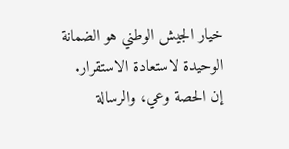خيار الجيش الوطني هو الضمانة الوحيدة لاستعادة الاستقرار.
إن الحصة وعي، والرسالة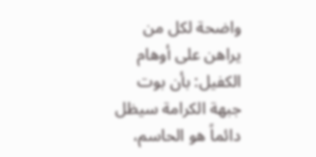واضحة لكل من يراهن على أوهام الكفيل: بأن بوت جبهة الكرامة سيظل دائماً هو الحاسم،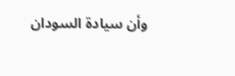وأن سيادة السودان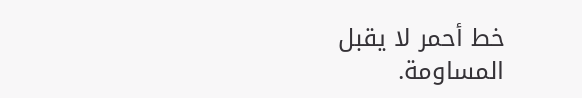خط أحمر لا يقبل المساومة.